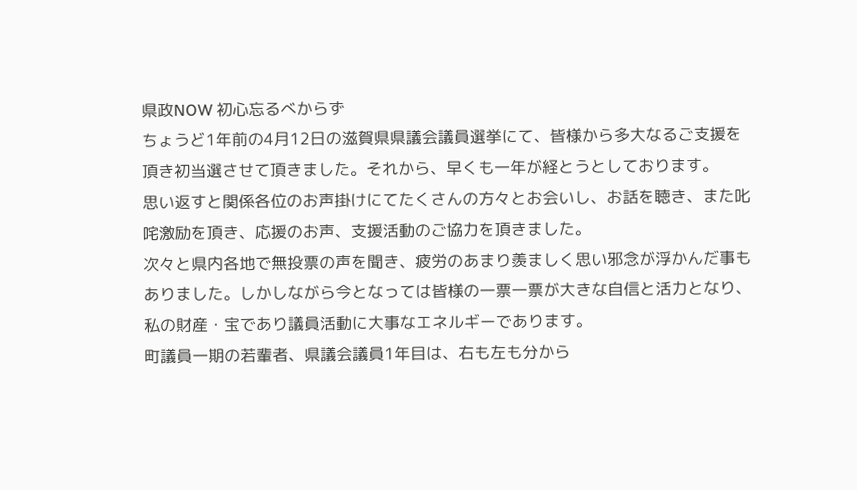県政NOW 初心忘るべからず
ちょうど1年前の4月12日の滋賀県県議会議員選挙にて、皆様から多大なるご支援を頂き初当選させて頂きました。それから、早くも一年が経とうとしております。
思い返すと関係各位のお声掛けにてたくさんの方々とお会いし、お話を聴き、また叱咤激励を頂き、応援のお声、支援活動のご協力を頂きました。
次々と県内各地で無投票の声を聞き、疲労のあまり羨ましく思い邪念が浮かんだ事もありました。しかしながら今となっては皆様の一票一票が大きな自信と活力となり、私の財産・宝であり議員活動に大事なエネルギーであります。
町議員一期の若輩者、県議会議員1年目は、右も左も分から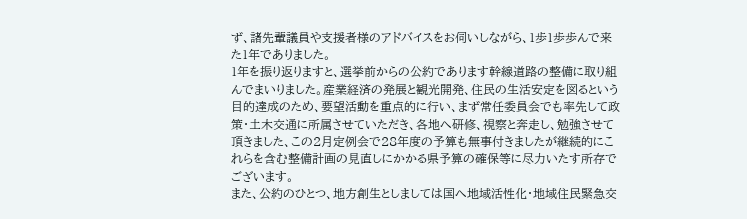ず、諸先輩議員や支援者様のアドバイスをお伺いしながら、1歩1歩歩んで来た1年でありました。
1年を振り返りますと、選挙前からの公約であります幹線道路の整備に取り組んでまいりました。産業経済の発展と観光開発、住民の生活安定を図るという目的達成のため、要望活動を重点的に行い、まず常任委員会でも率先して政策・土木交通に所属させていただき、各地へ研修、視察と奔走し、勉強させて頂きました、この2月定例会で28年度の予算も無事付きましたが継続的にこれらを含む整備計画の見直しにかかる県予算の確保等に尽力いたす所存でございます。
また、公約のひとつ、地方創生としましては国へ地域活性化・地域住民緊急交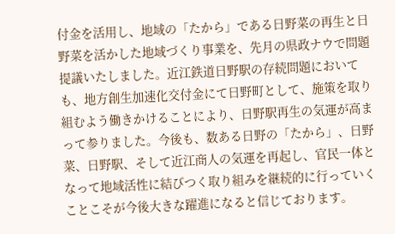付金を活用し、地域の「たから」である日野菜の再生と日野菜を活かした地域づくり事業を、先月の県政ナウで問題提議いたしました。近江鉄道日野駅の存続問題においても、地方創生加速化交付金にて日野町として、施策を取り組むよう働きかけることにより、日野駅再生の気運が高まって参りました。今後も、数ある日野の「たから」、日野菜、日野駅、そして近江商人の気運を再起し、官民一体となって地域活性に結びつく取り組みを継続的に行っていくことこそが今後大きな躍進になると信じております。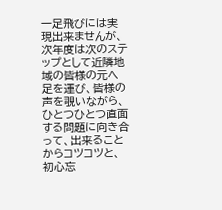一足飛びには実現出来ませんが、次年度は次のステップとして近隣地域の皆様の元へ足を運び、皆様の声を覗いながら、ひとつひとつ直面する問題に向き合って、出来ることからコツコツと、初心忘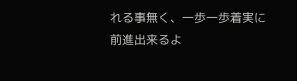れる事無く、一歩一歩着実に前進出来るよ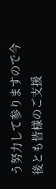う努力して参りますので今後とも皆様のご支援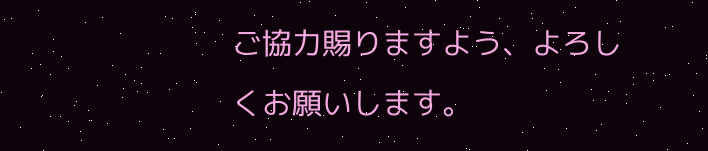ご協力賜りますよう、よろしくお願いします。